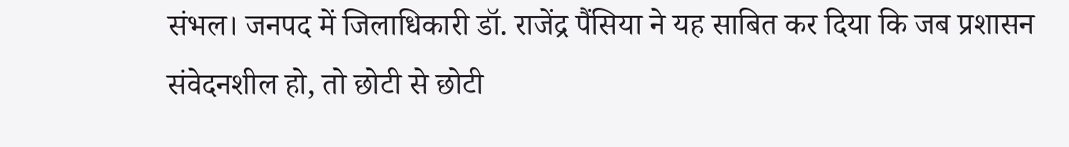संभल। जनपद में जिलाधिकारी डॉ. राजेंद्र पैंसिया ने यह साबित कर दिया कि जब प्रशासन संवेदनशील हो, तो छोटी से छोटी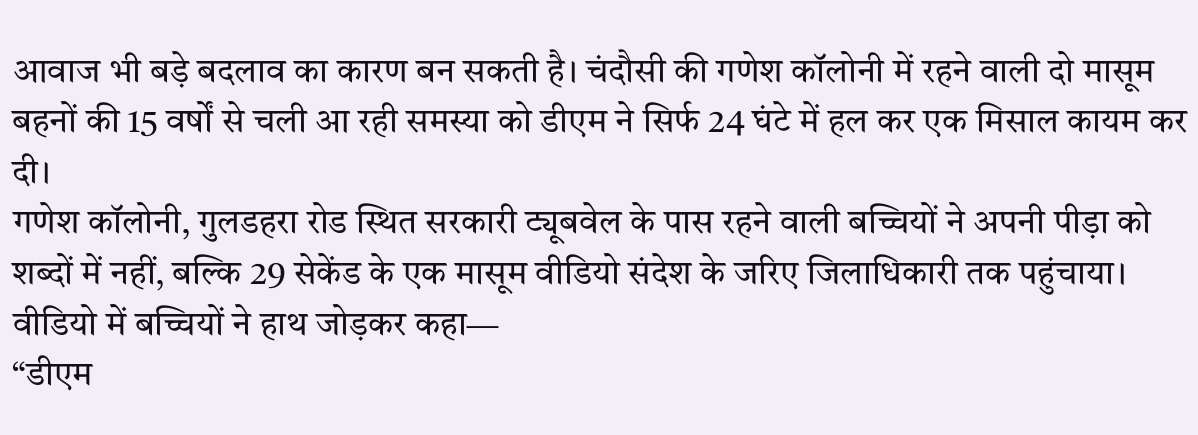आवाज भी बड़े बदलाव का कारण बन सकती है। चंदौसी की गणेश कॉलोनी में रहने वाली दो मासूम बहनों की 15 वर्षों से चली आ रही समस्या को डीएम ने सिर्फ 24 घंटे में हल कर एक मिसाल कायम कर दी।
गणेश कॉलोनी, गुलडहरा रोड स्थित सरकारी ट्यूबवेल के पास रहने वाली बच्चियों ने अपनी पीड़ा को शब्दों में नहीं, बल्कि 29 सेकेंड के एक मासूम वीडियो संदेश के जरिए जिलाधिकारी तक पहुंचाया। वीडियो में बच्चियों ने हाथ जोड़कर कहा—
“डीएम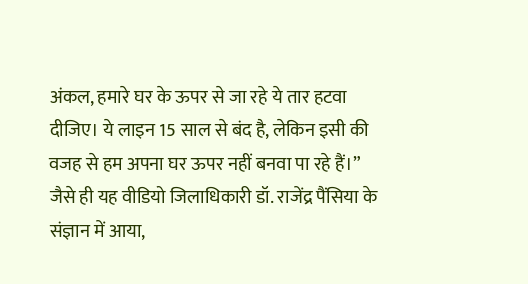अंकल, हमारे घर के ऊपर से जा रहे ये तार हटवा दीजिए। ये लाइन 15 साल से बंद है, लेकिन इसी की वजह से हम अपना घर ऊपर नहीं बनवा पा रहे हैं।”
जैसे ही यह वीडियो जिलाधिकारी डॉ. राजेंद्र पैंसिया के संज्ञान में आया,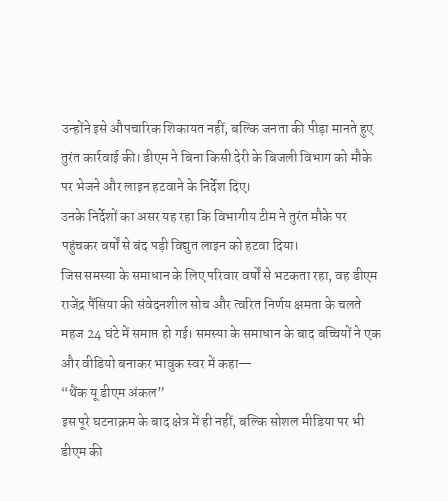उन्होंने इसे औपचारिक शिकायत नहीं, बल्कि जनता की पीड़ा मानते हुए तुरंत कार्रवाई की। डीएम ने बिना किसी देरी के बिजली विभाग को मौके पर भेजने और लाइन हटवाने के निर्देश दिए।
उनके निर्देशों का असर यह रहा कि विभागीय टीम ने तुरंत मौके पर पहुंचकर वर्षों से बंद पड़ी विद्युत लाइन को हटवा दिया।
जिस समस्या के समाधान के लिए परिवार वर्षों से भटकता रहा, वह डीएम राजेंद्र पैंसिया की संवेदनशील सोच और त्वरित निर्णय क्षमता के चलते महज 24 घंटे में समाप्त हो गई। समस्या के समाधान के बाद बच्चियों ने एक और वीडियो बनाकर भावुक स्वर में कहा—
“थैंक यू डीएम अंकल”
इस पूरे घटनाक्रम के बाद क्षेत्र में ही नहीं, बल्कि सोशल मीडिया पर भी डीएम की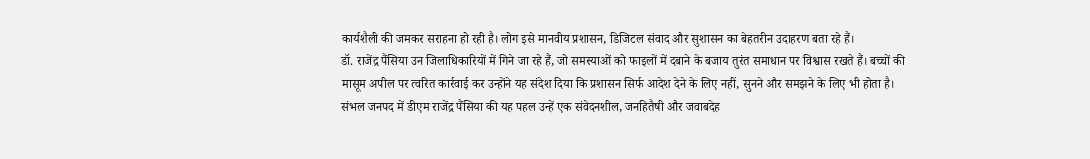कार्यशैली की जमकर सराहना हो रही है। लोग इसे मानवीय प्रशासन, डिजिटल संवाद और सुशासन का बेहतरीन उदाहरण बता रहे हैं।
डॉ. राजेंद्र पैंसिया उन जिलाधिकारियों में गिने जा रहे हैं, जो समस्याओं को फाइलों में दबाने के बजाय तुरंत समाधान पर विश्वास रखते हैं। बच्चों की मासूम अपील पर त्वरित कार्रवाई कर उन्होंने यह संदेश दिया कि प्रशासन सिर्फ आदेश देने के लिए नहीं, सुनने और समझने के लिए भी होता है।
संभल जनपद में डीएम राजेंद्र पैंसिया की यह पहल उन्हें एक संवेदनशील, जनहितैषी और जवाबदेह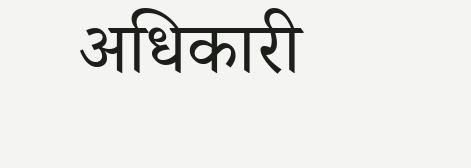अधिकारी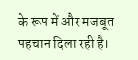के रूप में और मजबूत पहचान दिला रही है।